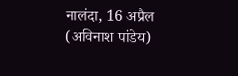नालंदा, 16 अप्रैल (अविनाश पांडेय)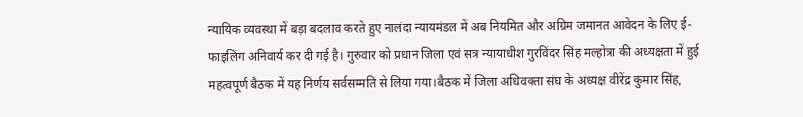न्यायिक व्यवस्था में बड़ा बदलाव करते हुए नालंदा न्यायमंडल में अब नियमित और अग्रिम जमानत आवेदन के लिए ई-फाइलिंग अनिवार्य कर दी गई है। गुरुवार को प्रधान जिला एवं सत्र न्यायाधीश गुरविंदर सिंह मल्होत्रा की अध्यक्षता में हुई महत्वपूर्ण बैठक में यह निर्णय सर्वसम्मति से लिया गया।बैठक में जिला अधिवक्ता संघ के अध्यक्ष वीरेंद्र कुमार सिंह,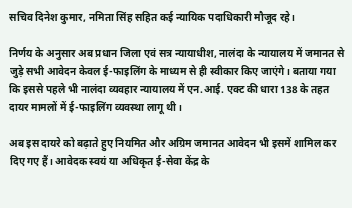सचिव दिनेश कुमार, नमिता सिंह सहित कई न्यायिक पदाधिकारी मौजूद रहे।

निर्णय के अनुसार अब प्रधान जिला एवं सत्र न्यायाधीश, नालंदा के न्यायालय में जमानत से जुड़े सभी आवेदन केवल ई-फाइलिंग के माध्यम से ही स्वीकार किए जाएंगे। बताया गया कि इससे पहले भी नालंदा व्यवहार न्यायालय में एन.आई. एक्ट की धारा 138 के तहत दायर मामलों में ई-फाइलिंग व्यवस्था लागू थी।

अब इस दायरे को बढ़ाते हुए नियमित और अग्रिम जमानत आवेदन भी इसमें शामिल कर दिए गए हैं। आवेदक स्वयं या अधिकृत ई-सेवा केंद्र के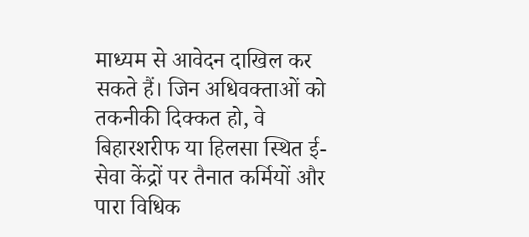माध्यम से आवेदन दाखिल कर सकते हैं। जिन अधिवक्ताओं को तकनीकी दिक्कत हो, वे बिहारशरीफ या हिलसा स्थित ई-सेवा केंद्रों पर तैनात कर्मियों और पारा विधिक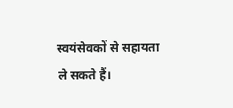स्वयंसेवकों से सहायता ले सकते हैं।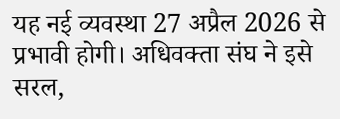यह नई व्यवस्था 27 अप्रैल 2026 से प्रभावी होगी। अधिवक्ता संघ ने इसे सरल,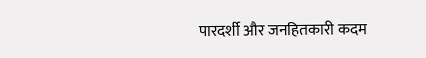पारदर्शी और जनहितकारी कदम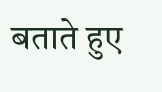बताते हुए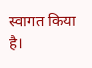स्वागत किया है।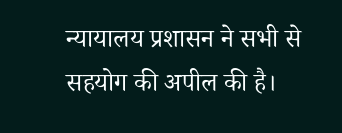न्यायालय प्रशासन ने सभी से सहयोग की अपील की है।